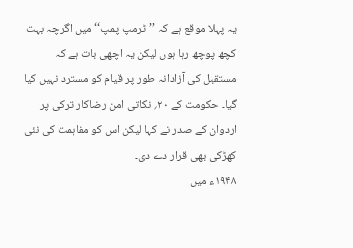یہ پہلا موقع ہے کہ ’’ٹرمپ پمپ‘‘ میں اگرچہ بہت کچھ پوچھ رہا ہوں لیکن یہ اچھی بات ہے کہ مستقبل کی آزادانہ طور پر قیام کو مسترد نہیں کیا گیا۔ حکومت کے ۲۰؍ نکاتی امن رضاکار ترکی پر اردوان کے صدر نے کہا لیکن اس کو مفاہمت کی نئی کھڑکی بھی قرار دے دی۔
۱۹۴۸ء میں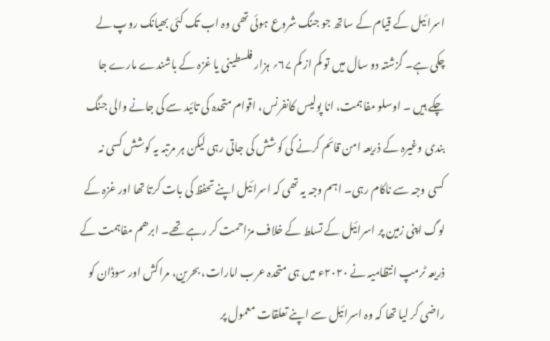اسرائیل کے قیام کے ساتھ جو جنگ شروع ہوئی تھی وہ اب تک کئی بھیانک روپ لے چکی ہے۔ گزشتہ دو سال میں تو کم از کم ۶۷؍ ہزار فلسطینی یا غزہ کے باشندے مارے جا چکے ہیں ۔ اوسلو مفاہمت، انا پولیس کانفرنس، اقوام متحدہ کی تائید سے کی جانے والی جنگ بندی وغیرہ کے ذریعہ امن قائم کرنے کی کوشش کی جاتی رہی لیکن ہر مرتبہ یہ کوشش کسی نہ کسی وجہ سے ناکام رہی۔ اہم وجہ یہ تھی کہ اسرائیل اپنے تحفظ کی بات کرتا تھا اور غزہ کے لوگ اپنی زمین پر اسرائیل کے تسلط کے خلاف مزاحمت کر رہے تھے۔ ابرھم مفاہمت کے ذریعہ ٹرمپ انتظامیہ نے ۲۰۲۰ء میں ہی متحدہ عرب امارات، بحرین، مراکش اور سوڈان کو راضی کر لیا تھا کہ وہ اسرائیل سے اپنے تعلقات معمول پر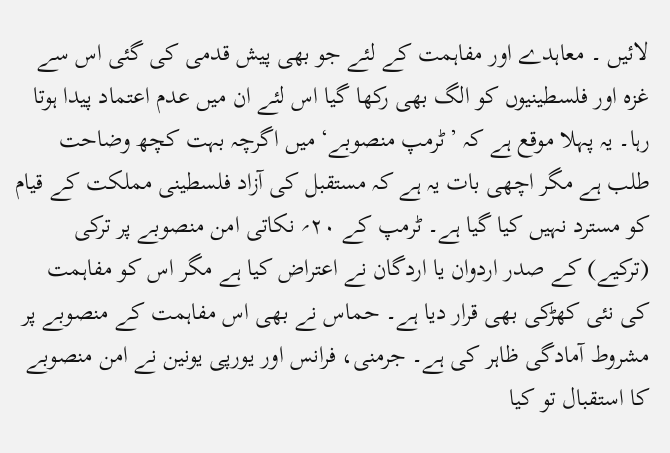لائیں ۔ معاہدے اور مفاہمت کے لئے جو بھی پیش قدمی کی گئی اس سے غزہ اور فلسطینیوں کو الگ بھی رکھا گیا اس لئے ان میں عدم اعتماد پیدا ہوتا رہا۔ یہ پہلا موقع ہے کہ ’ٹرمپ منصوبے‘ میں اگرچہ بہت کچھ وضاحت طلب ہے مگر اچھی بات یہ ہے کہ مستقبل کی آزاد فلسطینی مملکت کے قیام کو مسترد نہیں کیا گیا ہے۔ ٹرمپ کے ۲۰؍ نکاتی امن منصوبے پر ترکی (ترکیے) کے صدر اردوان یا اردگان نے اعتراض کیا ہے مگر اس کو مفاہمت کی نئی کھڑکی بھی قرار دیا ہے۔ حماس نے بھی اس مفاہمت کے منصوبے پر مشروط آمادگی ظاہر کی ہے۔ جرمنی، فرانس اور یورپی یونین نے امن منصوبے کا استقبال تو کیا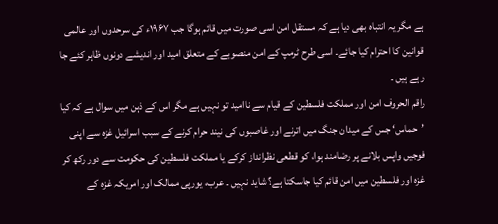ہے مگر یہ انتباہ بھی دیا ہے کہ مستقل امن اسی صورت میں قائم ہوگا جب ۱۹۶۷ء کی سرحدوں اور عالمی قوانین کا احترام کیا جائے۔ اسی طرح ٹرمپ کے امن منصوبے کے متعلق امید اور اندیشے دونوں ظاہر کئے جا رہے ہیں ۔
راقم الحروف امن اور مملکت فلسطین کے قیام سے ناامید تو نہیں ہے مگر اس کے ذہن میں سوال ہے کہ کیا ’حماس‘ جس کے میدان جنگ میں اترنے اور غاصبوں کی نیند حرام کرنے کے سبب اسرائیل غزہ سے اپنی فوجیں واپس بلانے پر رضامند ہوا، کو قطعی نظرانداز کرکے یا مملکت فلسطین کی حکومت سے دور رکھ کر غزہ اور فلسطین میں امن قائم کیا جاسکتا ہے؟ شاید نہیں ۔ عرب، یورپی ممالک اور امریکہ غزہ کے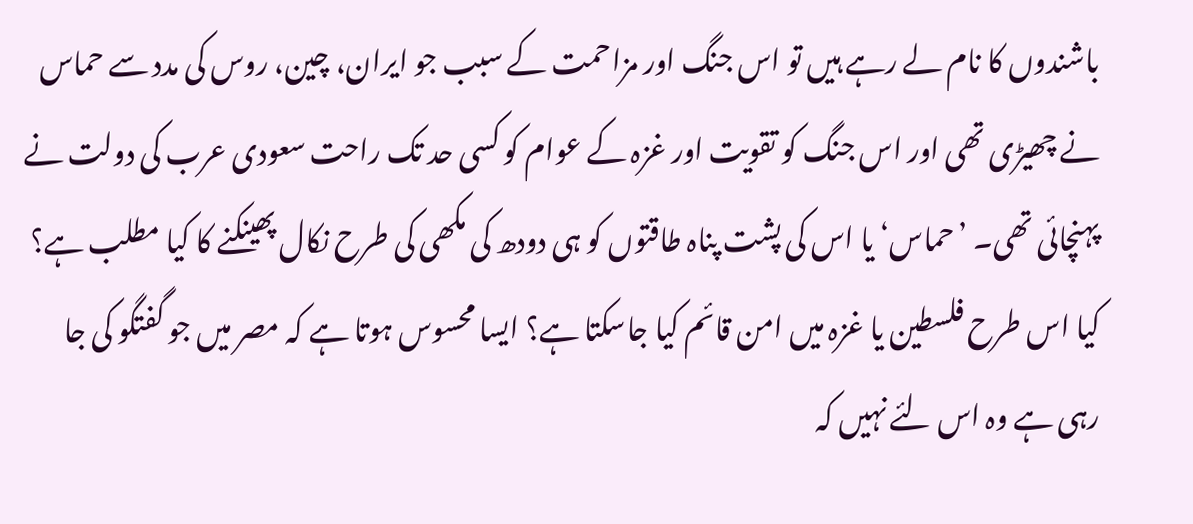باشندوں کا نام لے رہے ہیں تو اس جنگ اور مزاحمت کے سبب جو ایران، چین، روس کی مدد سے حماس نے چھیڑی تھی اور اس جنگ کو تقویت اور غزہ کے عوام کو کسی حد تک راحت سعودی عرب کی دولت نے پہنچائی تھی۔ ’حماس‘ یا اس کی پشت پناہ طاقتوں کو ہی دودھ کی مکھی کی طرح نکال پھینکنے کا کیا مطلب ہے؟ کیا اس طرح فلسطین یا غزہ میں امن قائم کیا جاسکتا ہے؟ ایسا محسوس ہوتا ہے کہ مصر میں جو گفتگو کی جا رہی ہے وہ اس لئے نہیں کہ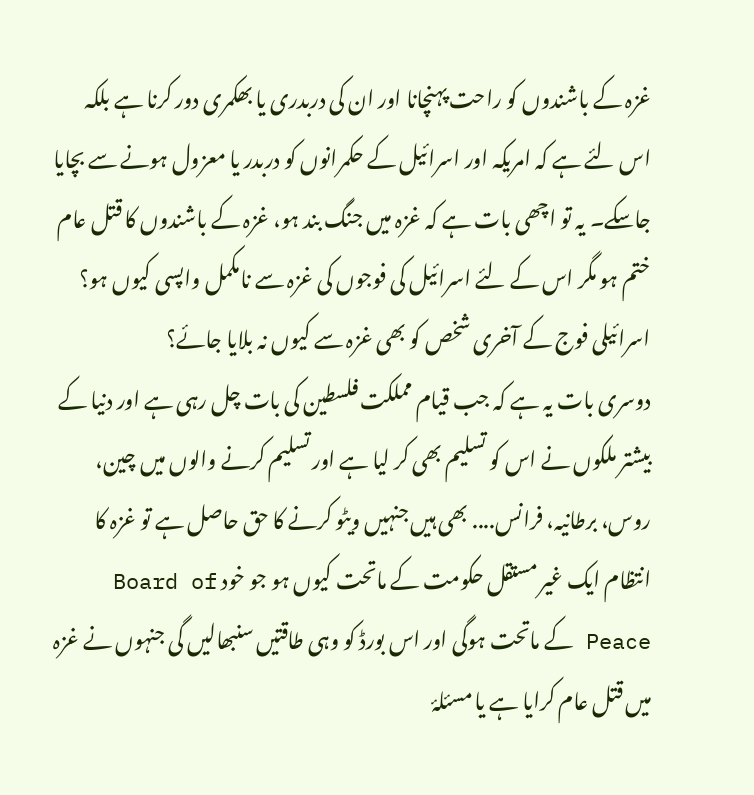غزہ کے باشندوں کو راحت پہنچانا اور ان کی دربدری یا بھکمری دور کرنا ہے بلکہ اس لئے ہے کہ امریکہ اور اسرائیل کے حکمرانوں کو دربدر یا معزول ہونے سے بچایا جاسکے۔ یہ تو اچھی بات ہے کہ غزہ میں جنگ بند ہو، غزہ کے باشندوں کا قتل عام ختم ہو مگر اس کے لئے اسرائیل کی فوجوں کی غزہ سے نامکمل واپسی کیوں ہو؟ اسرائیلی فوج کے آخری شخص کو بھی غزہ سے کیوں نہ بلایا جائے؟
دوسری بات یہ ہے کہ جب قیام مملکت فلسطین کی بات چل رہی ہے اور دنیا کے بیشتر ملکوں نے اس کو تسلیم بھی کر لیا ہے اور تسلیم کرنے والوں میں چین، روس، برطانیہ، فرانس.... بھی ہیں جنہیں ویٹو کرنے کا حق حاصل ہے تو غزہ کا انتظام ایک غیر مستقل حکومت کے ماتحت کیوں ہو جو خود Board of Peace کے ماتحت ہوگی اور اس بورڈ کو وہی طاقتیں سنبھالیں گی جنہوں نے غزہ میں قتل عام کرایا ہے یا مسئلۂ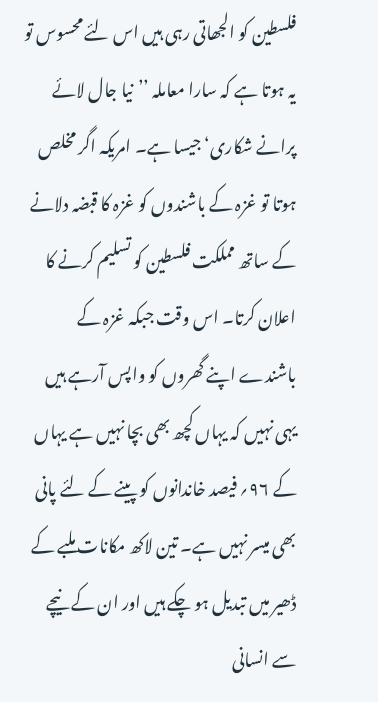فلسطین کو الجھاتی رہی ہیں اس لئے محسوس تو یہ ہوتا ہے کہ سارا معاملہ ’’نیا جال لائے پرانے شکاری‘ جیسا ہے۔ امریکہ اگر مخلص ہوتا تو غزہ کے باشندوں کو غزہ کا قبضہ دلانے کے ساتھ مملکت فلسطین کو تسلیم کرنے کا اعلان کرتا۔ اس وقت جبکہ غزہ کے باشندے اپنے گھروں کو واپس آرہے ہیں یہی نہیں کہ یہاں کچھ بھی بچا نہیں ہے یہاں کے ۹۶؍ فیصد خاندانوں کو پینے کے لئے پانی بھی میسر نہیں ہے۔ تین لاکھ مکانات ملبے کے ڈھیر میں تبدیل ہو چکے ہیں اور ان کے نیچے سے انسانی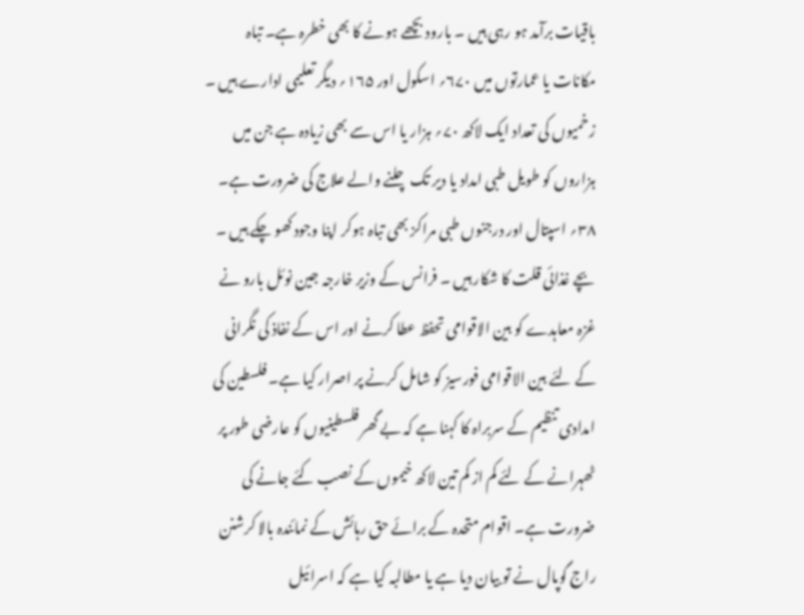باقیات برآمد ہو رہی ہیں ۔ بارود بچھے ہونے کا بھی خطرہ ہے۔ تباہ مکانات یا عمارتوں میں ۶۷۰؍ اسکول اور ۱۶۵؍ دیگر تعلیمی ادارے ہیں ۔ زخمیوں کی تعداد ایک لاکھ ۷۰؍ ہزار یا اس سے بھی زیادہ ہے جن میں ہزاروں کو طویل طبی امداد یا دیر تک چلنے والے علاج کی ضرورت ہے۔ ۳۸؍ اسپتال اور درجنوں طبی مراکز بھی تباہ ہوکر اپنا وجود کھو چکے ہیں ۔ بچے غذائی قلت کا شکار ہیں ۔ فرانس کے وزیر خارجہ جین نوئل بارو نے غزہ معاہدے کو بین الاقوامی تحفظ عطا کرنے اور اس کے نفاذ کی نگرانی کے لئے بین الاقوامی فورسیز کو شامل کرنے پر اصرار کیا ہے۔ فلسطین کی امدادی تنظیم کے سربراہ کا کہنا ہے کہ بے گھر فلسطینیوں کو عارضی طور پر ٹھہرانے کے لئے کم از کم تین لاکھ خیموں کے نصب کئے جانے کی ضرورت ہے۔ اقوام متحدہ کے برائے حق رہائش کے نمائندہ بالا کرشنن راج گوپال نے تو بیان دیا ہے یا مطالبہ کیا ہے کہ اسرائیل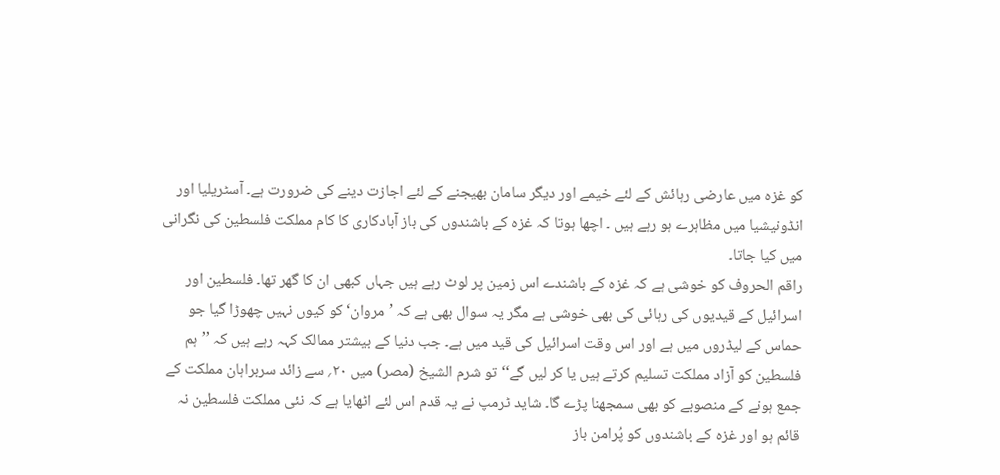کو غزہ میں عارضی رہائش کے لئے خیمے اور دیگر سامان بھیجنے کے لئے اجازت دینے کی ضرورت ہے۔ آسٹریلیا اور انڈونیشیا میں مظاہرے ہو رہے ہیں ۔ اچھا ہوتا کہ غزہ کے باشندوں کی باز آبادکاری کا کام مملکت فلسطین کی نگرانی میں کیا جاتا۔
راقم الحروف کو خوشی ہے کہ غزہ کے باشندے اس زمین پر لوٹ رہے ہیں جہاں کبھی ان کا گھر تھا۔ فلسطین اور اسرائیل کے قیدیوں کی رہائی کی بھی خوشی ہے مگر یہ سوال بھی ہے کہ ’مروان‘ کو کیوں نہیں چھوڑا گیا جو حماس کے لیڈروں میں ہے اور اس وقت اسرائیل کی قید میں ہے۔ جب دنیا کے بیشتر ممالک کہہ رہے ہیں کہ ’’ہم فلسطین کو آزاد مملکت تسلیم کرتے ہیں یا کر لیں گے‘‘ تو شرم الشيخ (مصر) میں ۲۰؍ سے زائد سربراہان مملکت کے جمع ہونے کے منصوبے کو بھی سمجھنا پڑے گا۔ شاید ٹرمپ نے یہ قدم اس لئے اٹھایا ہے کہ نئی مملکت فلسطین نہ قائم ہو اور غزہ کے باشندوں کو پُرامن باز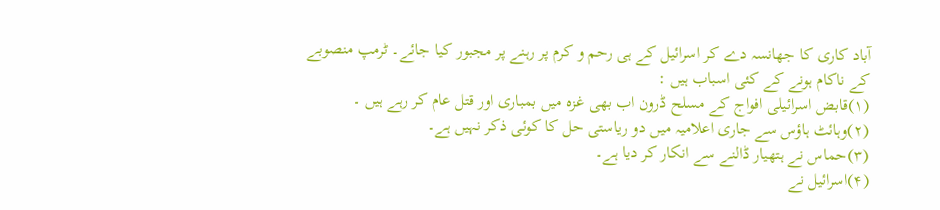آباد کاری کا جھانسہ دے کر اسرائیل کے ہی رحم و کرم پر رہنے پر مجبور کیا جائے۔ ٹرمپ منصوبے کے ناکام ہونے کے کئی اسباب ہیں :
(۱)قابض اسرائیلی افواج کے مسلح ڈرون اب بھی غزہ میں بمباری اور قتل عام کر رہے ہیں ۔
(۲)وہائٹ ہاؤس سے جاری اعلامیہ میں دو ریاستی حل کا کوئی ذکر نہیں ہے۔
(۳)حماس نے ہتھیار ڈالنے سے انکار کر دیا ہے۔
(۴)اسرائیل نے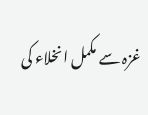غزہ سے مکمل انخلاء کی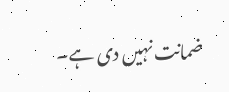ضمانت نہیں دی ہے۔